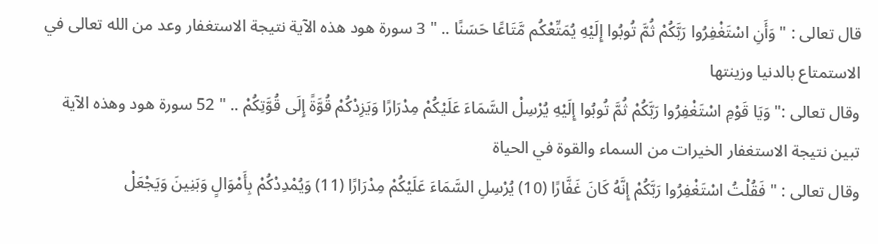قال تعالى : " وَأَنِ اسْتَغْفِرُوا رَبَّكُمْ ثُمَّ تُوبُوا إِلَيْهِ يُمَتِّعْكُم مَّتَاعًا حَسَنًا .. " 3 سورة هود هذه الآية نتيجة الاستغفار وعد من الله تعالى في الاستمتاع بالدنيا وزينتها
وقال تعالى :" وَيَا قَوْمِ اسْتَغْفِرُوا رَبَّكُمْ ثُمَّ تُوبُوا إِلَيْهِ يُرْسِلْ السَّمَاءَ عَلَيْكُمْ مِدْرَارًا وَيَزِدْكُمْ قُوَّةً إِلَى قُوَّتِكُمْ .. " 52 سورة هود وهذه الآية تبين نتيجة الاستغفار الخيرات من السماء والقوة في الحياة
وقال تعالى : " فَقُلْتُ اسْتَغْفِرُوا رَبَّكُمْ إِنَّهُ كَانَ غَفَّارًا (10) يُرْسِلِ السَّمَاءَ عَلَيْكُمْ مِدْرَارًا (11) وَيُمْدِدْكُمْ بِأَمْوَالٍ وَبَنِينَ وَيَجْعَلْ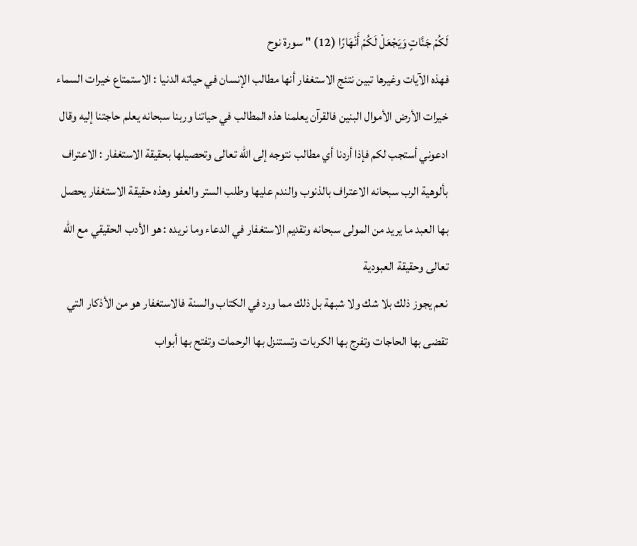لَكُمْ جَنَّاتٍ وَيَجْعَلْ لَكُمْ أَنْهَارًا (12) " سورة نوح
فهذه الآيات وغيرها تبين نتئج الاستغفار أنها مطالب الإنسان في حياته الدنيا : الاستمتاع خيرات السماء خيرات الأرض الأموال البنين فالقرآن يعلمنا هذه المطالب في حياتنا وربنا سبحانه يعلم حاجتنا إليه وقال ادعوني أستجب لكم فإذا أردنا أي مطالب نتوجه إلى الله تعالى وتحصيلها بحقيقة الاستغفار : الاعتراف بألوهية الرب سبحانه الاعتراف بالذنوب والندم عليها وطلب الستر والعفو وهذه حقيقة الاستغفار يحصل بها العبد ما يريد من المولى سبحانه وتقديم الاستغفار في الدعاء وما نريده : هو الأدب الحقيقي مع الله تعالى وحقيقة العبودية
نعم يجوز ذلك بلا شك ولا شبهة بل ذلك مما ورد في الكتاب والسنة فالاستغفار هو من الأذكار التي تقضى بها الحاجات وتفرج بها الكربات وتستنزل بها الرحمات وتفتح بها أبواب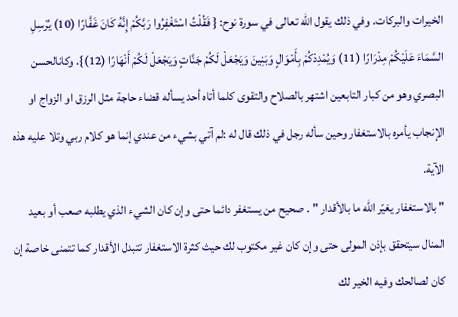الخيرات والبركات. وفي ذلك يقول الله تعالى في سورة نوح: { فَقُلْتُ اسْتَغْفِرُوا رَبَّكُمْ إِنَّهُ كَانَ غَفَّارًا (10) يُرْسِلِ السَّمَاءَ عَلَيْكُمْ مِدْرَارًا (11) وَيُمْدِدْكُمْ بِأَمْوَالٍ وَبَنِينَ وَيَجْعَلْ لَكُمْ جَنَّاتٍ وَيَجْعَلْ لَكُمْ أَنْهَارًا (12)}. وكانالحسن البصري وهو من كبار التابعين اشتهر بالصلاح والتقوى كلما أتاه أحد يسأله قضاء حاجة مثل الرزق او الزواج او الإنجاب يأمره بالاستغفار وحين سأله رجل في ذلك قال له :لم آتي بشيء من عندي إنما هو كلام ربي وتلا عليه هذه الآية.
" بالاستغفار يغيّر الله ما بالأقدار " . صحيح من يستغفر دائما حتى وإن كان الشيء الذي يطلبه صعب أو بعيد المنال سيتحقق بإذن المولى حتى وإن كان غير مكتوب لك حيث كثرة الاستغفار تتبدل الأقدار كما تتمنى خاصة إن كان لصالحك وفيه الخير لك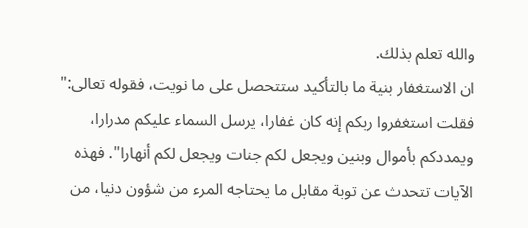والله تعلم بذلك.
ان الاستغفار بنية ما بالتأكيد ستتحصل على ما نويت، فقوله تعالى:" فقلت استغفروا ربكم إنه كان غفارا، يرسل السماء عليكم مدرارا، ويمددكم بأموال وبنين ويجعل لكم جنات ويجعل لكم أنهارا". فهذه الآيات تتحدث عن توبة مقابل ما يحتاجه المرء من شؤون دنيا، من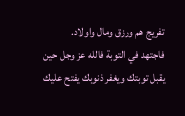تفريج هم ورزق ومال واولاد.
فاجتهد في التوبة فالله عز وجل حين يقبل توبتك ويغفر ذنوبك يفتح عليك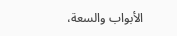الأبواب والسعة،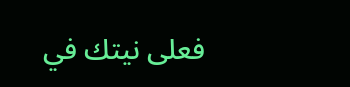فعلى نيتك في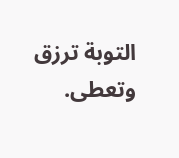التوبة ترزق وتعطى.